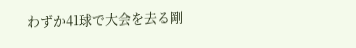わずか41球で大会を去る剛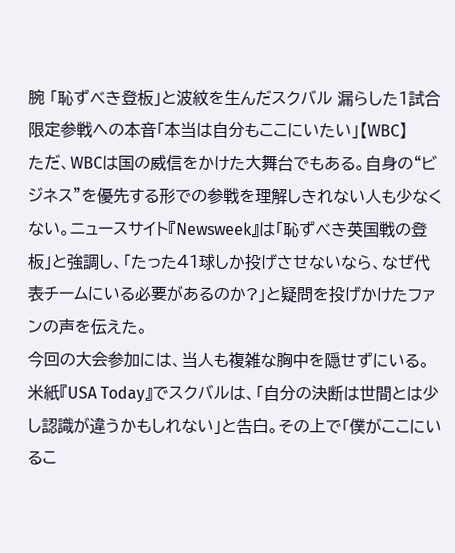腕 「恥ずべき登板」と波紋を生んだスクバル 漏らした1試合限定参戦への本音「本当は自分もここにいたい」【WBC】
ただ、WBCは国の威信をかけた大舞台でもある。自身の“ビジネス”を優先する形での参戦を理解しきれない人も少なくない。ニュースサイト『Newsweek』は「恥ずべき英国戦の登板」と強調し、「たった41球しか投げさせないなら、なぜ代表チームにいる必要があるのか?」と疑問を投げかけたファンの声を伝えた。
今回の大会参加には、当人も複雑な胸中を隠せずにいる。米紙『USA Today』でスクバルは、「自分の決断は世間とは少し認識が違うかもしれない」と告白。その上で「僕がここにいるこ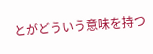とがどういう意味を持つ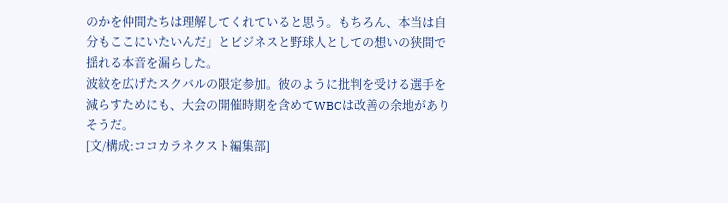のかを仲間たちは理解してくれていると思う。もちろん、本当は自分もここにいたいんだ」とビジネスと野球人としての想いの狭間で揺れる本音を漏らした。
波紋を広げたスクバルの限定参加。彼のように批判を受ける選手を減らすためにも、大会の開催時期を含めてWBCは改善の余地がありそうだ。
[文/構成:ココカラネクスト編集部]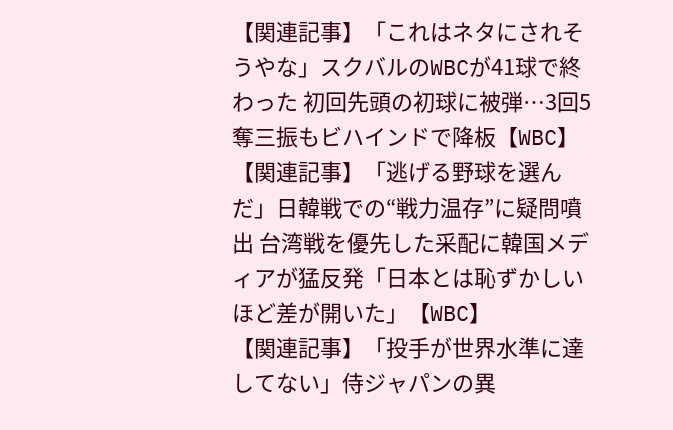【関連記事】「これはネタにされそうやな」スクバルのWBCが41球で終わった 初回先頭の初球に被弾…3回5奪三振もビハインドで降板【WBC】
【関連記事】「逃げる野球を選んだ」日韓戦での“戦力温存”に疑問噴出 台湾戦を優先した采配に韓国メディアが猛反発「日本とは恥ずかしいほど差が開いた」【WBC】
【関連記事】「投手が世界水準に達してない」侍ジャパンの異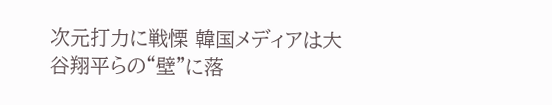次元打力に戦慄 韓国メディアは大谷翔平らの“壁”に落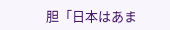胆「日本はあま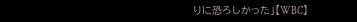りに恐ろしかった」【WBC】